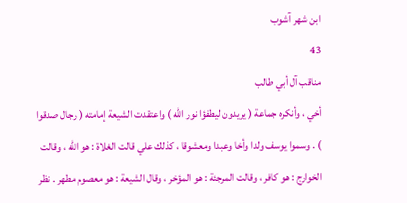ابن شهر آشوب
43
مناقب آل أبي طالب
أخي ، وأنكره جماعة ( يريدون ليطفؤا نور الله ) واعتقدت الشيعة إمامته ( رجال صدقوا ) . وسموا يوسف ولدا وأخا وعبدا ومعشوقا ، كذلك علي قالت الغلاة : هو الله ، وقالت الخوارج : هو كافر ، وقالت المرجئة : هو المؤخر ، وقال الشيعة : هو معصوم مطهر . نظر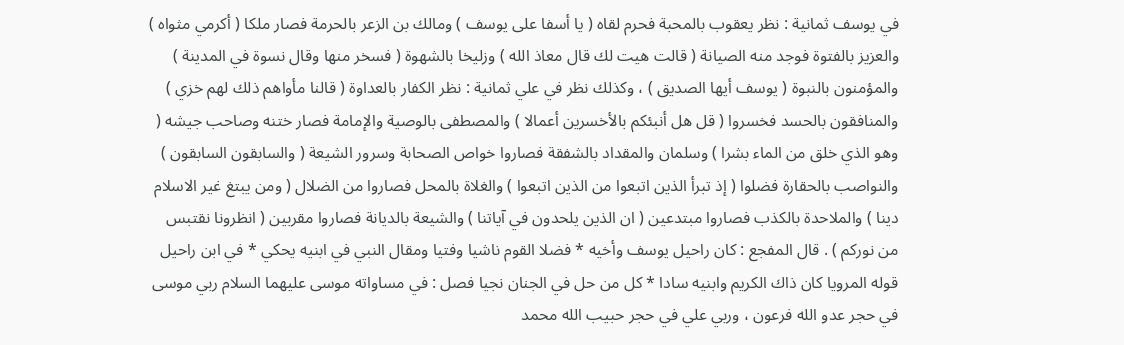في يوسف ثمانية : نظر يعقوب بالمحبة فحرم لقاه ( يا أسفا على يوسف ) ومالك بن الزعر بالحرمة فصار ملكا ( أكرمي مثواه ) والعزيز بالفتوة فوجد منه الصيانة ( قالت هيت لك قال معاذ الله ) وزليخا بالشهوة ( فسخر منها وقال نسوة في المدينة ) والمؤمنون بالنبوة ( يوسف أيها الصديق ) ، وكذلك نظر في علي ثمانية : نظر الكفار بالعداوة ( قالنا مأواهم ذلك لهم خزي ) والمنافقون بالحسد فخسروا ( قل هل أنبئكم بالأخسرين أعمالا ) والمصطفى بالوصية والإمامة فصار ختنه وصاحب جيشه ( وهو الذي خلق من الماء بشرا ) وسلمان والمقداد بالشفقة فصاروا خواص الصحابة وسرور الشيعة ( والسابقون السابقون ) والنواصب بالحقارة فضلوا ( إذ تبرأ الذين اتبعوا من الذين اتبعوا ) والغلاة بالمحل فصاروا من الضلال ( ومن يبتغ غير الاسلام دينا ) والملاحدة بالكذب فصاروا مبتدعين ( ان الذين يلحدون في آياتنا ) والشيعة بالديانة فصاروا مقربين ( انظرونا نقتبس من نوركم ) . قال المفجع : كان راحيل يوسف وأخيه * فضلا القوم ناشيا وفتيا ومقال النبي في ابنيه يحكي * في ابن راحيل قوله المرويا كان ذاك الكريم وابنيه سادا * كل من حل في الجنان نجيا فصل : في مساواته موسى عليهما السلام ربي موسى في حجر عدو الله فرعون ، وربي علي في حجر حبيب الله محمد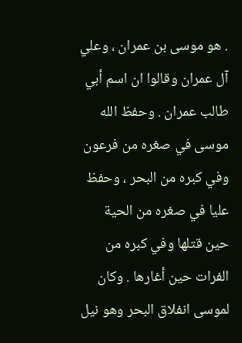. هو موسى بن عمران ، وعلي آل عمران وقالوا ان اسم أبي طالب عمران . وحفظ الله موسى في صغره من فرعون وفي كبره من البحر ، وحفظ عليا في صغره من الحية حين قتلها وفي كبره من الفرات حين أغارها . وكان لموسى انفلاق البحر وهو نيل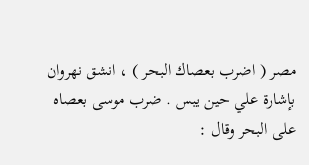مصر ( اضرب بعصاك البحر ) ، انشق نهروان بإشارة علي حين يبس . ضرب موسى بعصاه على البحر وقال :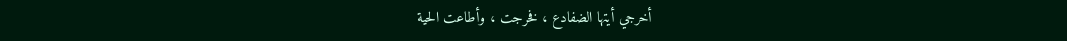أخرجي أيتها الضفادع ، فخرجت ، وأطاعت الحية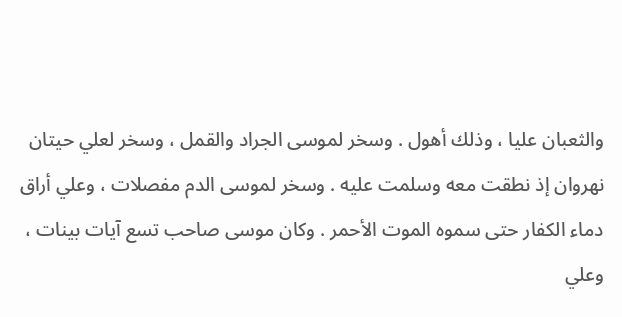والثعبان عليا ، وذلك أهول . وسخر لموسى الجراد والقمل ، وسخر لعلي حيتان نهروان إذ نطقت معه وسلمت عليه . وسخر لموسى الدم مفصلات ، وعلي أراق دماء الكفار حتى سموه الموت الأحمر . وكان موسى صاحب تسع آيات بينات ، وعلي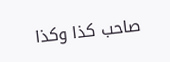صاحب كذا وكذا